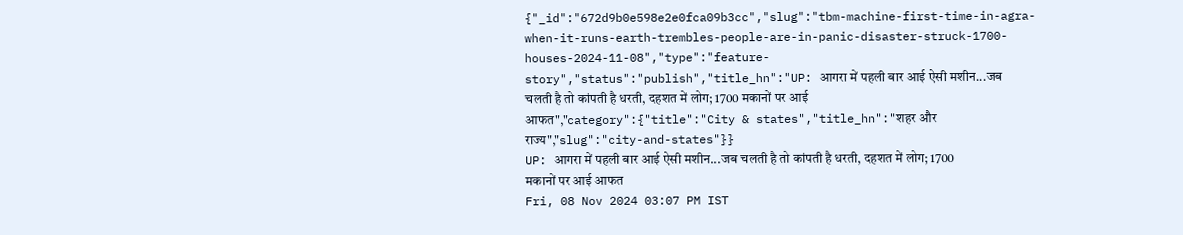{"_id":"672d9b0e598e2e0fca09b3cc","slug":"tbm-machine-first-time-in-agra-when-it-runs-earth-trembles-people-are-in-panic-disaster-struck-1700-houses-2024-11-08","type":"feature-story","status":"publish","title_hn":"UP: आगरा में पहली बार आई ऐसी मशीन...जब चलती है तो कांपती है धरती, दहशत में लोग; 1700 मकानों पर आई आफत","category":{"title":"City & states","title_hn":"शहर और राज्य","slug":"city-and-states"}}
UP: आगरा में पहली बार आई ऐसी मशीन...जब चलती है तो कांपती है धरती, दहशत में लोग; 1700 मकानों पर आई आफत
Fri, 08 Nov 2024 03:07 PM IST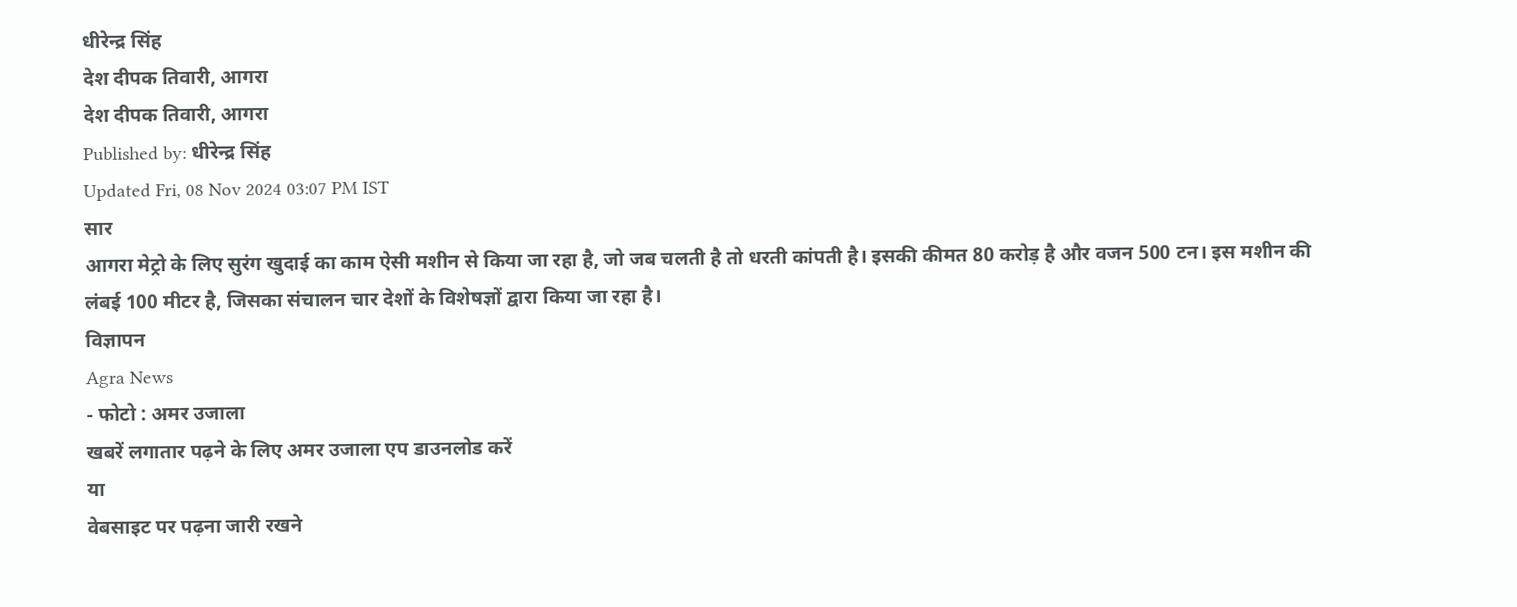धीरेन्द्र सिंह
देश दीपक तिवारी, आगरा
देश दीपक तिवारी, आगरा
Published by: धीरेन्द्र सिंह
Updated Fri, 08 Nov 2024 03:07 PM IST
सार
आगरा मेट्रो के लिए सुरंग खुदाई का काम ऐसी मशीन से किया जा रहा है, जो जब चलती है तो धरती कांपती है। इसकी कीमत 80 करोड़ है और वजन 500 टन। इस मशीन की लंबई 100 मीटर है, जिसका संचालन चार देशों के विशेषज्ञों द्वारा किया जा रहा है।
विज्ञापन
Agra News
- फोटो : अमर उजाला
खबरें लगातार पढ़ने के लिए अमर उजाला एप डाउनलोड करें
या
वेबसाइट पर पढ़ना जारी रखने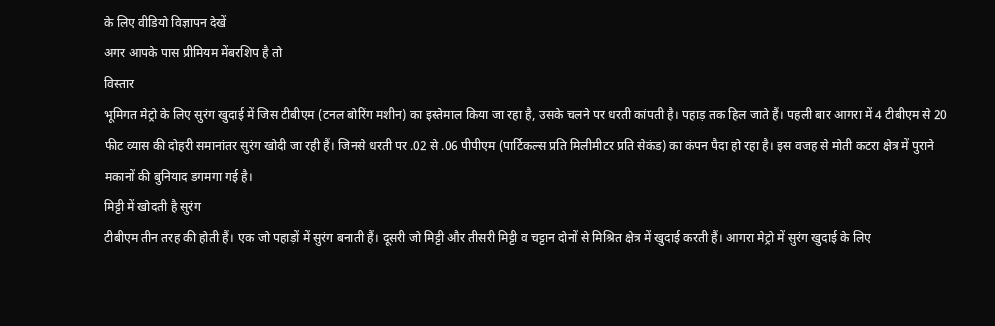के लिए वीडियो विज्ञापन देखें
अगर आपके पास प्रीमियम मेंबरशिप है तो
विस्तार
भूमिगत मेट्रो के लिए सुरंग खुदाई में जिस टीबीएम (टनल बोरिंग मशीन) का इस्तेमाल किया जा रहा है, उसके चलने पर धरती कांपती है। पहाड़ तक हिल जाते हैं। पहली बार आगरा में 4 टीबीएम से 20 फीट व्यास की दोहरी समानांतर सुरंग खोदी जा रही हैं। जिनसे धरती पर .02 से .06 पीपीएम (पार्टिकल्स प्रति मिलीमीटर प्रति सेकंड) का कंपन पैदा हो रहा है। इस वजह से मोती कटरा क्षेत्र में पुराने मकानों की बुनियाद डगमगा गई है।
मिट्टी में खोदती है सुरंग
टीबीएम तीन तरह की होती हैं। एक जो पहाड़ों में सुरंग बनाती हैं। दूसरी जो मिट्टी और तीसरी मिट्टी व चट्टान दोनों से मिश्रित क्षेत्र में खुदाई करती हैं। आगरा मेट्रो में सुरंग खुदाई के लिए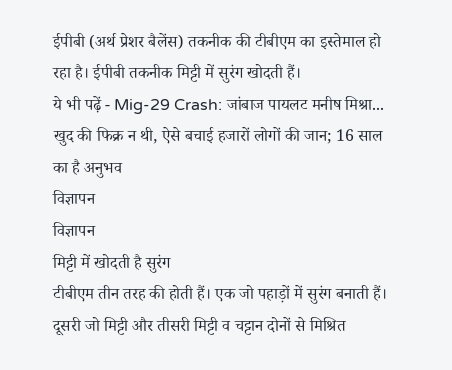ईपीबी (अर्थ प्रेशर बैलेंस) तकनीक की टीबीएम का इस्तेमाल हो रहा है। ईपीबी तकनीक मिट्टी में सुरंग खोदती हैं।
ये भी पढ़ें - Mig-29 Crash: जांबाज पायलट मनीष मिश्रा... खुद की फिक्र न थी, ऐसे बचाई हजारों लोगों की जान; 16 साल का है अनुभव
विज्ञापन
विज्ञापन
मिट्टी में खोदती है सुरंग
टीबीएम तीन तरह की होती हैं। एक जो पहाड़ों में सुरंग बनाती हैं। दूसरी जो मिट्टी और तीसरी मिट्टी व चट्टान दोनों से मिश्रित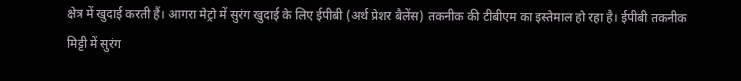क्षेत्र में खुदाई करती हैं। आगरा मेट्रो में सुरंग खुदाई के लिए ईपीबी (अर्थ प्रेशर बैलेंस) तकनीक की टीबीएम का इस्तेमाल हो रहा है। ईपीबी तकनीक मिट्टी में सुरंग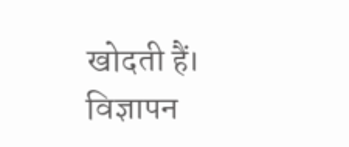खोदती हैं।
विज्ञापन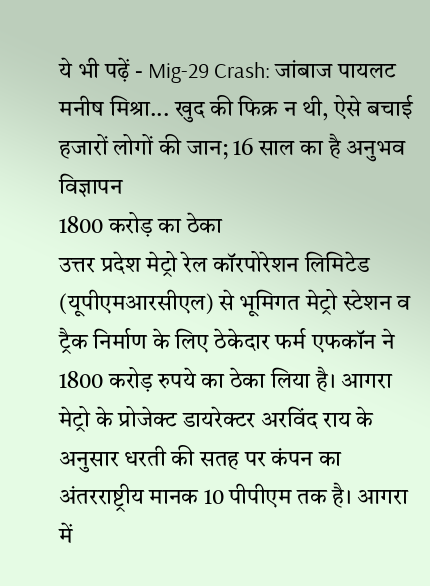ये भी पढ़ें - Mig-29 Crash: जांबाज पायलट मनीष मिश्रा... खुद की फिक्र न थी, ऐसे बचाई हजारों लोगों की जान; 16 साल का है अनुभव
विज्ञापन
1800 करोड़ का ठेका
उत्तर प्रदेश मेट्रो रेल कॉरपोरेशन लिमिटेड (यूपीएमआरसीएल) से भूमिगत मेट्रो स्टेशन व ट्रैक निर्माण के लिए ठेकेदार फर्म एफकॉन ने 1800 करोड़ रुपये का ठेका लिया है। आगरा मेट्रो के प्रोजेक्ट डायरेक्टर अरविंद राय के अनुसार धरती की सतह पर कंपन का अंतरराष्ट्रीय मानक 10 पीपीएम तक है। आगरा में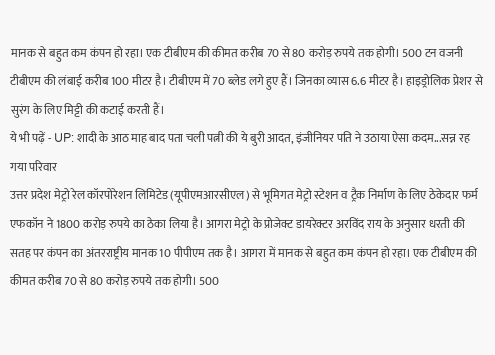मानक से बहुत कम कंपन हो रहा। एक टीबीएम की कीमत करीब 70 से 80 करोड़ रुपये तक होगी। 500 टन वजनी टीबीएम की लंबाई करीब 100 मीटर है। टीबीएम में 70 ब्लेड लगे हुए हैं। जिनका व्यास 6.6 मीटर है। हाइड्रोलिक प्रेशर से सुरंग के लिए मिट्टी की कटाई करती हैं।
ये भी पढ़ें - UP: शादी के आठ माह बाद पता चली पत्नी की ये बुरी आदत, इंजीनियर पति ने उठाया ऐसा कदम...सन्न रह गया परिवार
उत्तर प्रदेश मेट्रो रेल कॉरपोरेशन लिमिटेड (यूपीएमआरसीएल) से भूमिगत मेट्रो स्टेशन व ट्रैक निर्माण के लिए ठेकेदार फर्म एफकॉन ने 1800 करोड़ रुपये का ठेका लिया है। आगरा मेट्रो के प्रोजेक्ट डायरेक्टर अरविंद राय के अनुसार धरती की सतह पर कंपन का अंतरराष्ट्रीय मानक 10 पीपीएम तक है। आगरा में मानक से बहुत कम कंपन हो रहा। एक टीबीएम की कीमत करीब 70 से 80 करोड़ रुपये तक होगी। 500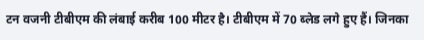टन वजनी टीबीएम की लंबाई करीब 100 मीटर है। टीबीएम में 70 ब्लेड लगे हुए हैं। जिनका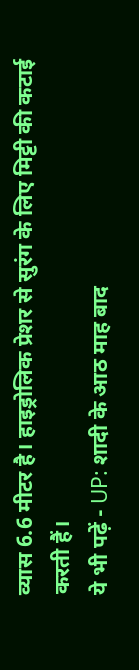व्यास 6.6 मीटर है। हाइड्रोलिक प्रेशर से सुरंग के लिए मिट्टी की कटाई करती हैं।
ये भी पढ़ें - UP: शादी के आठ माह बाद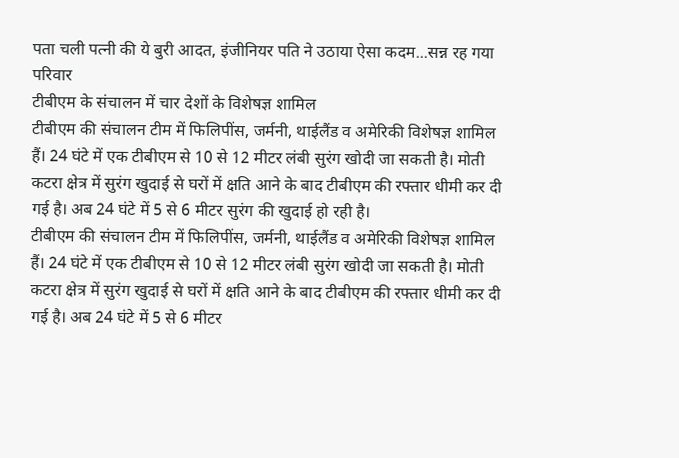पता चली पत्नी की ये बुरी आदत, इंजीनियर पति ने उठाया ऐसा कदम...सन्न रह गया परिवार
टीबीएम के संचालन में चार देशों के विशेषज्ञ शामिल
टीबीएम की संचालन टीम में फिलिपींस, जर्मनी, थाईलैंड व अमेरिकी विशेषज्ञ शामिल हैं। 24 घंटे में एक टीबीएम से 10 से 12 मीटर लंबी सुरंग खोदी जा सकती है। मोती कटरा क्षेत्र में सुरंग खुदाई से घरों में क्षति आने के बाद टीबीएम की रफ्तार धीमी कर दी गई है। अब 24 घंटे में 5 से 6 मीटर सुरंग की खुदाई हो रही है।
टीबीएम की संचालन टीम में फिलिपींस, जर्मनी, थाईलैंड व अमेरिकी विशेषज्ञ शामिल हैं। 24 घंटे में एक टीबीएम से 10 से 12 मीटर लंबी सुरंग खोदी जा सकती है। मोती कटरा क्षेत्र में सुरंग खुदाई से घरों में क्षति आने के बाद टीबीएम की रफ्तार धीमी कर दी गई है। अब 24 घंटे में 5 से 6 मीटर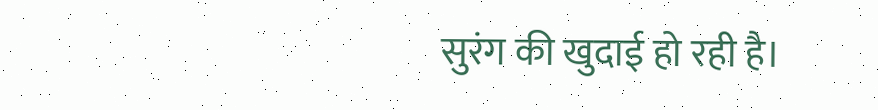सुरंग की खुदाई हो रही है।